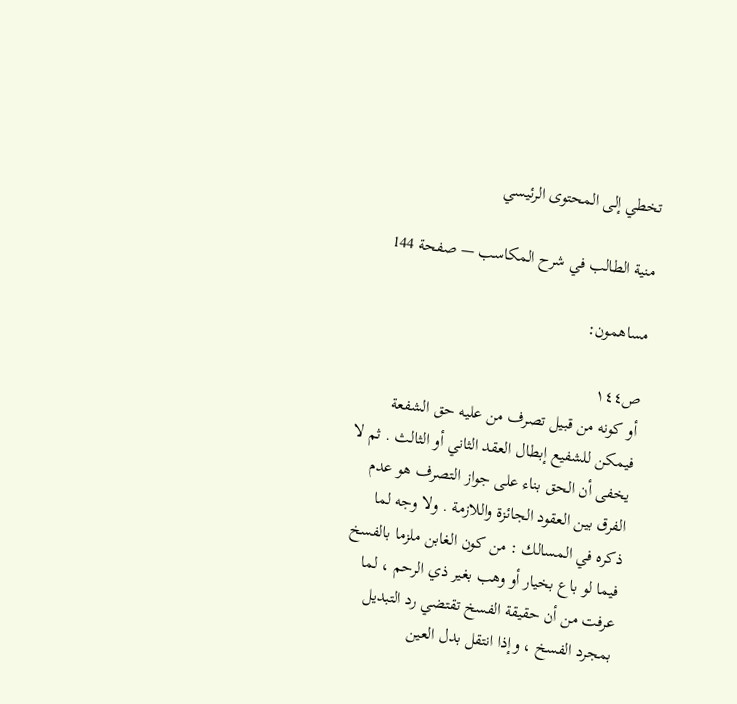تخطي إلى المحتوى الرئيسي

منية الطالب في شرح المكاسب — صفحة 144

مساهمون:

ص١٤٤
أو كونه من قبيل تصرف من عليه حق الشفعة فيمكن للشفيع إبطال العقد الثاني أو الثالث . ثم لا يخفى أن الحق بناء على جواز التصرف هو عدم الفرق بين العقود الجائزة واللازمة . ولا وجه لما ذكره في المسالك : من كون الغابن ملزما بالفسخ فيما لو باع بخيار أو وهب بغير ذي الرحم ، لما عرفت من أن حقيقة الفسخ تقتضي رد التبديل بمجرد الفسخ ، وإذا انتقل بدل العين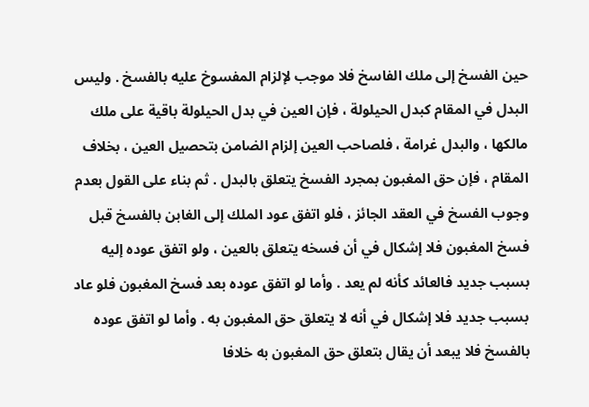حين الفسخ إلى ملك الفاسخ فلا موجب لإلزام المفسوخ عليه بالفسخ . وليس البدل في المقام كبدل الحيلولة ، فإن العين في بدل الحيلولة باقية على ملك مالكها ، والبدل غرامة ، فلصاحب العين إلزام الضامن بتحصيل العين ، بخلاف المقام ، فإن حق المغبون بمجرد الفسخ يتعلق بالبدل . ثم بناء على القول بعدم وجوب الفسخ في العقد الجائز ، فلو اتفق عود الملك إلى الغابن بالفسخ قبل فسخ المغبون فلا إشكال في أن فسخه يتعلق بالعين ، ولو اتفق عوده إليه بسبب جديد فالعائد كأنه لم يعد . وأما لو اتفق عوده بعد فسخ المغبون فلو عاد بسبب جديد فلا إشكال في أنه لا يتعلق حق المغبون به . وأما لو اتفق عوده بالفسخ فلا يبعد أن يقال بتعلق حق المغبون به خلافا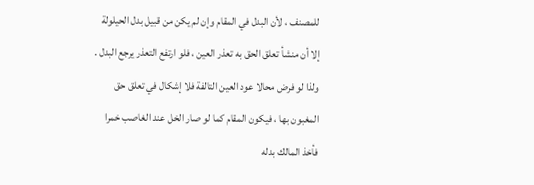للمصنف ، لأن البدل في المقام وإن لم يكن من قبيل بدل الحيلولة إلا أن منشأ تعلق الحق به تعذر العين ، فلو ارتفع التعذر يرجع البدل . ولذا لو فرض محالا عود العين التالفة فلا إشكال في تعلق حق المغبون بها ، فيكون المقام كما لو صار الخل عند الغاصب خمرا فأخذ المالك بدله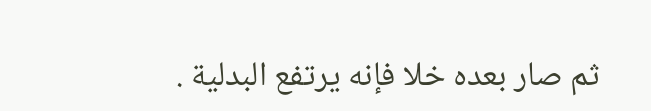ثم صار بعده خلا فإنه يرتفع البدلية .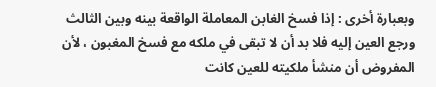وبعبارة أخرى : إذا فسخ الغابن المعاملة الواقعة بينه وبين الثالث ورجع العين إليه فلا بد أن لا تبقى في ملكه مع فسخ المغبون ، لأن المفروض أن منشأ ملكيته للعين كانت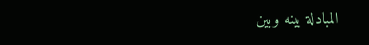المبادلة بينه وبين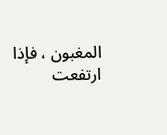المغبون ، فإذا ارتفعت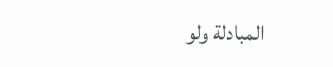المبادلة ولو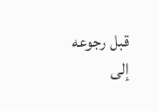قبل رجوعه إلى